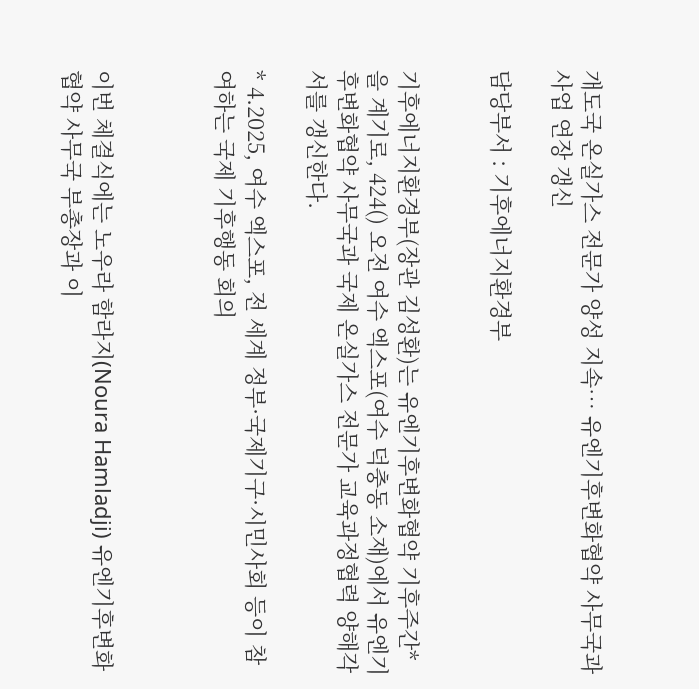개도국 온실가스 전문가 양성 지속… 유엔기후변화협약 사무국과 사업 연장 갱신

담당부서 : 기후에너지환경부


기후에너지환경부(장관 김성환)는 유엔기후변화협약 기후주간*을 계기로, 424() 오전 여수 엑스포(여수 덕충동 소재)에서 유엔기후변화협약 사무국과 국제 온실가스 전문가 교육과정협력 양해각서를 갱신한다.

* 4.2025, 여수 엑스포, 전 세계 정부·국제기구·시민사회 등이 참여하는 국제 기후행동 회의



이번 체결식에는 노우라 함라지(Noura Hamladji) 유엔기후변화협약 사무국 부총장과 이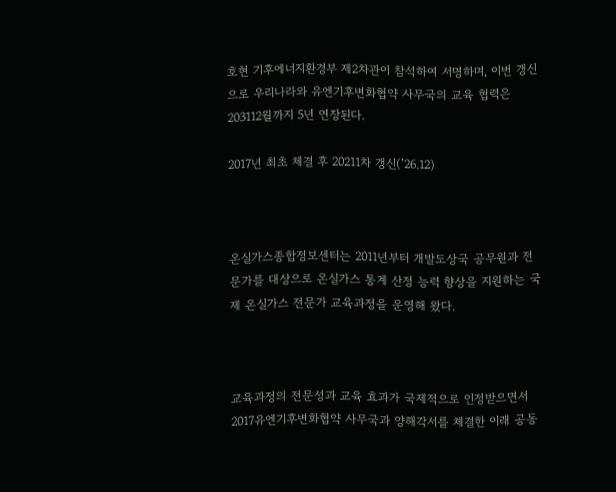호현 기후에너지환경부 제2차관이 참석하여 서명하며, 이번 갱신으로 우리나라와 유엔기후변화협약 사무국의 교육 협력은 203112월까지 5년 연장된다.

2017년 최초 체결 후 20211차 갱신(’26.12)



온실가스종합정보센터는 2011년부터 개발도상국 공무원과 전문가를 대상으로 온실가스 통계 산정 능력 향상을 지원하는 국제 온실가스 전문가 교육과정을 운영해 왔다.



교육과정의 전문성과 교육 효과가 국제적으로 인정받으면서 2017유엔기후변화협약 사무국과 양해각서를 체결한 이래 공동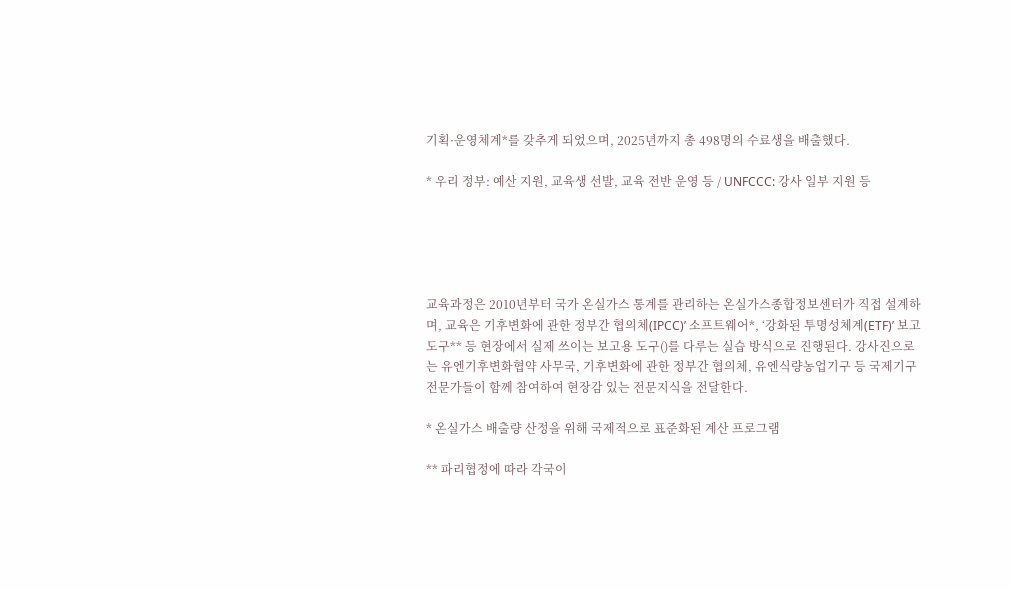기획·운영체계*를 갖추게 되었으며, 2025년까지 총 498명의 수료생을 배출했다.

* 우리 정부: 예산 지원, 교육생 선발, 교육 전반 운영 등 / UNFCCC: 강사 일부 지원 등





교육과정은 2010년부터 국가 온실가스 통계를 관리하는 온실가스종합정보센터가 직접 설계하며, 교육은 기후변화에 관한 정부간 협의체(IPCC)’ 소프트웨어*, ‘강화된 투명성체계(ETF)’ 보고 도구** 등 현장에서 실제 쓰이는 보고용 도구()를 다루는 실습 방식으로 진행된다. 강사진으로는 유엔기후변화협약 사무국, 기후변화에 관한 정부간 협의체, 유엔식량농업기구 등 국제기구 전문가들이 함께 참여하여 현장감 있는 전문지식을 전달한다.

* 온실가스 배출량 산정을 위해 국제적으로 표준화된 계산 프로그램

** 파리협정에 따라 각국이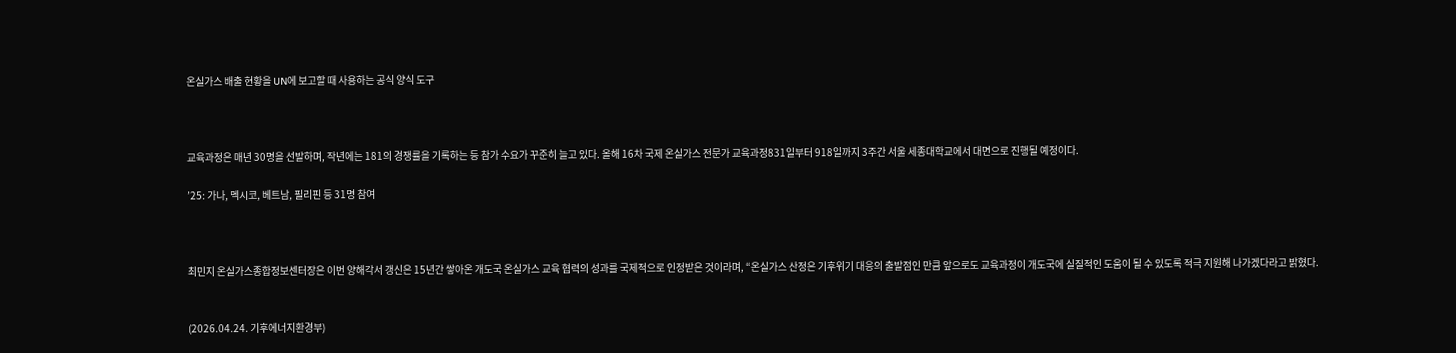온실가스 배출 현황을 UN에 보고할 때 사용하는 공식 양식 도구



교육과정은 매년 30명을 선발하며, 작년에는 181의 경쟁률을 기록하는 등 참가 수요가 꾸준히 늘고 있다. 올해 16차 국제 온실가스 전문가 교육과정831일부터 918일까지 3주간 서울 세종대학교에서 대면으로 진행될 예정이다.

’25: 가나, 멕시코, 베트남, 필리핀 등 31명 참여



최민지 온실가스종합정보센터장은 이번 양해각서 갱신은 15년간 쌓아온 개도국 온실가스 교육 협력의 성과를 국제적으로 인정받은 것이라며, “온실가스 산정은 기후위기 대응의 출발점인 만큼 앞으로도 교육과정이 개도국에 실질적인 도움이 될 수 있도록 적극 지원해 나가겠다라고 밝혔다.


(2026.04.24. 기후에너지환경부)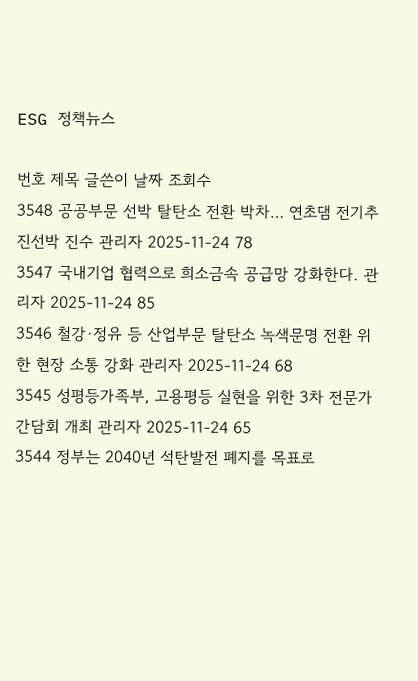ESG 정책뉴스

번호 제목 글쓴이 날짜 조회수
3548 공공부문 선박 탈탄소 전환 박차… 연초댐 전기추진선박 진수 관리자 2025-11-24 78
3547 국내기업 협력으로 희소금속 공급망 강화한다. 관리자 2025-11-24 85
3546 철강·정유 등 산업부문 탈탄소 녹색문명 전환 위한 현장 소통 강화 관리자 2025-11-24 68
3545 성평등가족부, 고용평등 실현을 위한 3차 전문가 간담회 개최 관리자 2025-11-24 65
3544 정부는 2040년 석탄발전 폐지를 목표로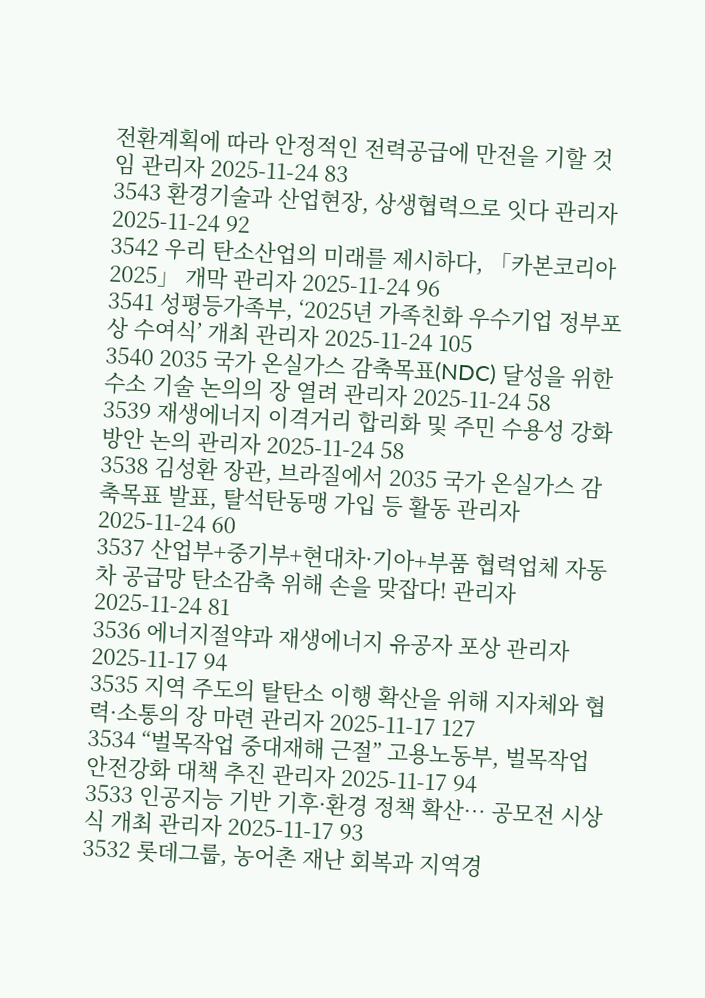전환계획에 따라 안정적인 전력공급에 만전을 기할 것임 관리자 2025-11-24 83
3543 환경기술과 산업현장, 상생협력으로 잇다 관리자 2025-11-24 92
3542 우리 탄소산업의 미래를 제시하다, 「카본코리아 2025」 개막 관리자 2025-11-24 96
3541 성평등가족부, ‘2025년 가족친화 우수기업 정부포상 수여식’ 개최 관리자 2025-11-24 105
3540 2035 국가 온실가스 감축목표(NDC) 달성을 위한 수소 기술 논의의 장 열려 관리자 2025-11-24 58
3539 재생에너지 이격거리 합리화 및 주민 수용성 강화 방안 논의 관리자 2025-11-24 58
3538 김성환 장관, 브라질에서 2035 국가 온실가스 감축목표 발표, 탈석탄동맹 가입 등 활동 관리자 2025-11-24 60
3537 산업부+중기부+현대차·기아+부품 협력업체 자동차 공급망 탄소감축 위해 손을 맞잡다! 관리자 2025-11-24 81
3536 에너지절약과 재생에너지 유공자 포상 관리자 2025-11-17 94
3535 지역 주도의 탈탄소 이행 확산을 위해 지자체와 협력·소통의 장 마련 관리자 2025-11-17 127
3534 “벌목작업 중대재해 근절” 고용노동부, 벌목작업 안전강화 대책 추진 관리자 2025-11-17 94
3533 인공지능 기반 기후·환경 정책 확산… 공모전 시상식 개최 관리자 2025-11-17 93
3532 롯데그룹, 농어촌 재난 회복과 지역경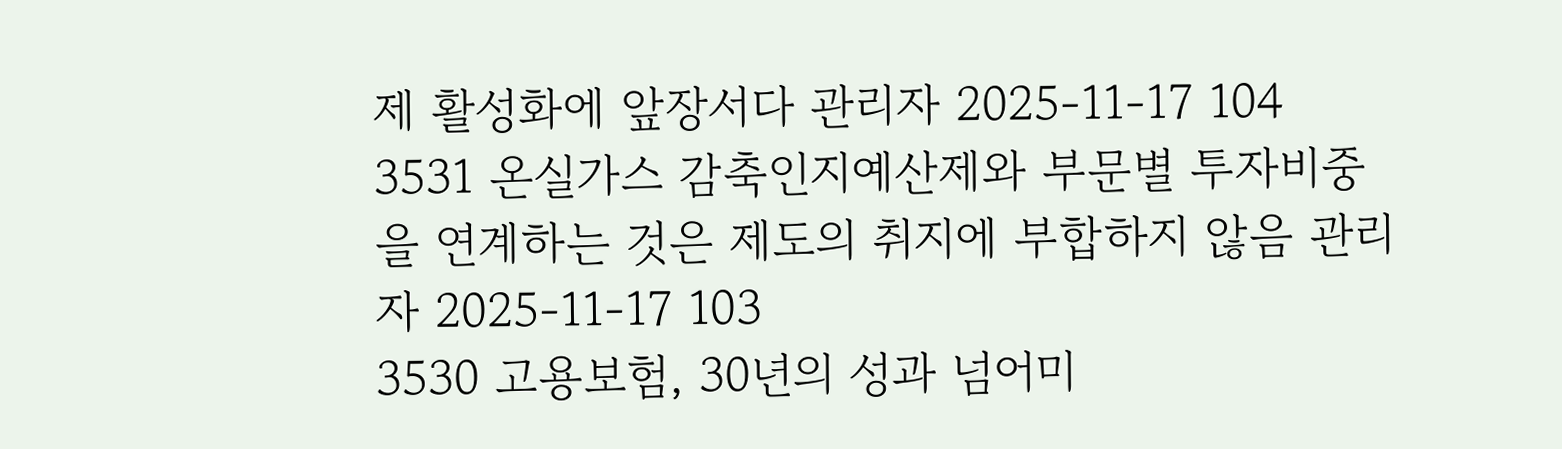제 활성화에 앞장서다 관리자 2025-11-17 104
3531 온실가스 감축인지예산제와 부문별 투자비중을 연계하는 것은 제도의 취지에 부합하지 않음 관리자 2025-11-17 103
3530 고용보험, 30년의 성과 넘어미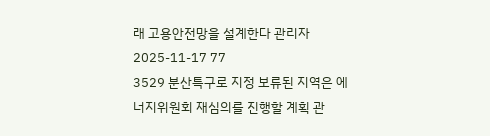래 고용안전망을 설계한다 관리자 2025-11-17 77
3529 분산특구로 지정 보류된 지역은 에너지위원회 재심의를 진행할 계획 관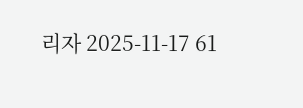리자 2025-11-17 61